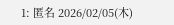1: 匿名 2026/02/05(木)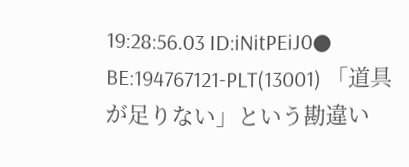19:28:56.03 ID:iNitPEiJ0● BE:194767121-PLT(13001) 「道具が足りない」という勘違い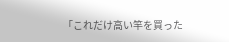「これだけ高い竿を買った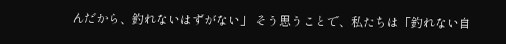んだから、釣れないはずがない」 そう思うことで、私たちは「釣れない自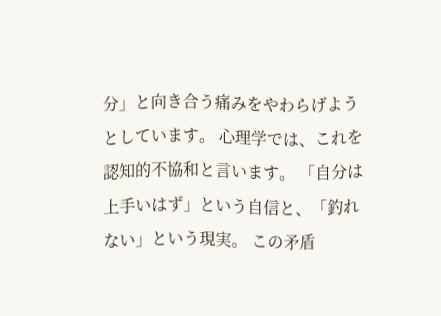分」と向き合う痛みをやわらげようとしています。 心理学では、これを認知的不協和と言います。 「自分は上手いはず」という自信と、「釣れない」という現実。 この矛盾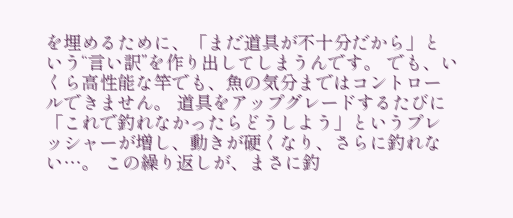を埋めるために、「まだ道具が不十分だから」という“言い訳”を作り出してしまうんです。 でも、いくら高性能な竿でも、魚の気分まではコントロールできません。 道具をアップグレードするたびに 「これで釣れなかったらどうしよう」というプレッシャーが増し、動きが硬くなり、さらに釣れない…。 この繰り返しが、まさに釣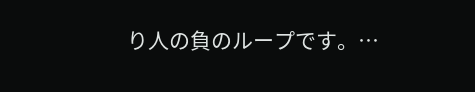り人の負のループです。…